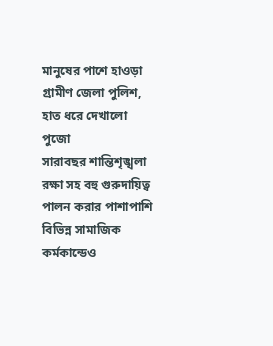মানুষের পাশে হাওড়া গ্রামীণ জেলা পুলিশ, হাত ধরে দেখালো পুজো
সারাবছর শান্তিশৃঙ্খলা রক্ষা সহ বহু গুরুদায়িত্ব পালন করার পাশাপাশি বিভিন্ন সামাজিক কর্মকান্ডেও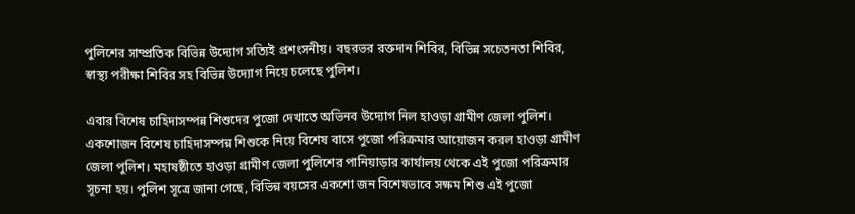পুলিশের সাম্প্রতিক বিভিন্ন উদ্যোগ সত্যিই প্রশংসনীয়। বছরভর রক্তদান শিবির, বিভিন্ন সচেতনতা শিবির, স্বাস্থ্য পরীক্ষা শিবির সহ বিভিন্ন উদ্যোগ নিয়ে চলেছে পুলিশ।

এবার বিশেষ চাহিদাসম্পন্ন শিশুদের পুজো দেখাতে অভিনব উদ্যোগ নিল হাওড়া গ্রামীণ জেলা পুলিশ। একশোজন বিশেষ চাহিদাসম্পন্ন শিশুকে নিয়ে বিশেষ বাসে পুজো পরিক্রমার আয়োজন করল হাওড়া গ্রামীণ জেলা পুলিশ। মহাষষ্ঠীতে হাওড়া গ্রামীণ জেলা পুলিশের পানিয়াড়ার কার্যালয় থেকে এই পুজো পরিক্রমার সূচনা হয়। পুলিশ সূত্রে জানা গেছে, বিভিন্ন বয়সের একশো জন বিশেষভাবে সক্ষম শিশু এই পুজো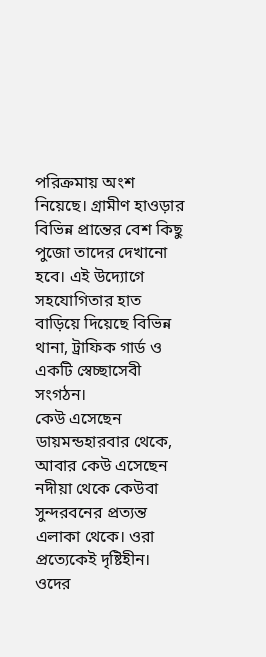পরিক্রমায় অংশ নিয়েছে। গ্রামীণ হাওড়ার বিভিন্ন প্রান্তের বেশ কিছু পুজো তাদের দেখানো হবে। এই উদ্যোগে সহযোগিতার হাত বাড়িয়ে দিয়েছে বিভিন্ন থানা, ট্রাফিক গার্ড ও একটি স্বেচ্ছাসেবী সংগঠন।
কেউ এসেছেন ডায়মন্ডহারবার থেকে, আবার কেউ এসেছেন নদীয়া থেকে কেউবা সুন্দরবনের প্রত্যন্ত এলাকা থেকে। ওরা প্রত্যেকেই দৃষ্টিহীন। ওদের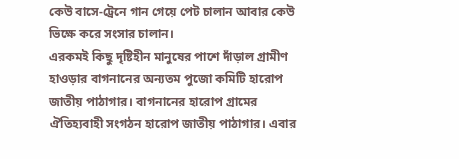কেউ বাসে-ট্রেনে গান গেয়ে পেট চালান আবার কেউ ভিক্ষে করে সংসার চালান।
এরকমই কিছু দৃষ্টিহীন মানুষের পাশে দাঁড়াল গ্রামীণ হাওড়ার বাগনানের অন্যতম পুজো কমিটি হারোপ জাতীয় পাঠাগার। বাগনানের হারোপ গ্রামের ঐতিহ্যবাহী সংগঠন হারোপ জাতীয় পাঠাগার। এবার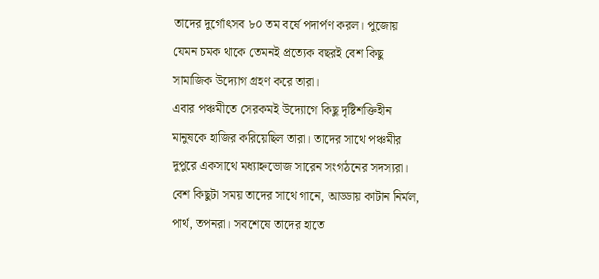তাদের দুর্গোৎসব ৮০ তম বর্ষে পদার্পণ করল। পুজোয় যেমন চমক থাকে তেমনই প্রত্যেক বছরই বেশ কিছু সামাজিক উদ্যোগ গ্রহণ করে তারা।
এবার পঞ্চমীতে সেরকমই উদ্যোগে কিছু দৃষ্টিশক্তিহীন মানুষকে হাজির করিয়েছিল তারা। তাদের সাথে পঞ্চমীর দুপুরে একসাথে মধ্যাহ্নভোজ সারেন সংগঠনের সদস্যরা। বেশ কিছুটা সময় তাদের সাথে গানে, আড্ডায় কাটান নির্মল, পার্থ, তপনরা। সবশেষে তাদের হাতে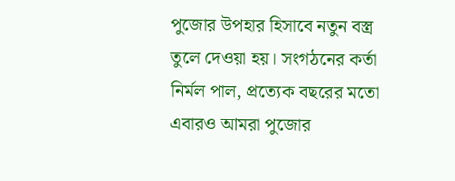পুজোর উপহার হিসাবে নতুন বস্ত্র তুলে দেওয়া হয়। সংগঠনের কর্তা নির্মল পাল, প্রত্যেক বছরের মতো এবারও আমরা পুজোর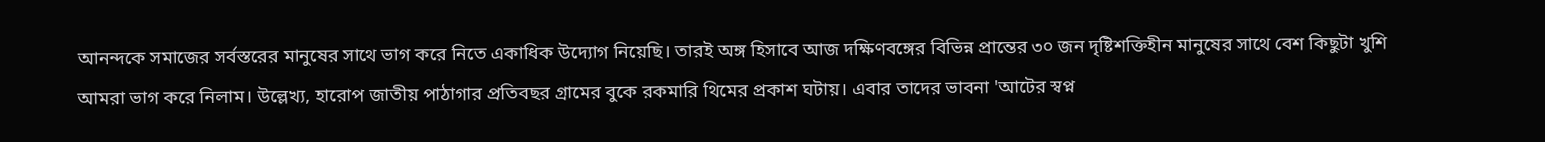আনন্দকে সমাজের সর্বস্তরের মানুষের সাথে ভাগ করে নিতে একাধিক উদ্যোগ নিয়েছি। তারই অঙ্গ হিসাবে আজ দক্ষিণবঙ্গের বিভিন্ন প্রান্তের ৩০ জন দৃষ্টিশক্তিহীন মানুষের সাথে বেশ কিছুটা খুশি আমরা ভাগ করে নিলাম। উল্লেখ্য, হারোপ জাতীয় পাঠাগার প্রতিবছর গ্রামের বুকে রকমারি থিমের প্রকাশ ঘটায়। এবার তাদের ভাবনা 'আটের স্বপ্ন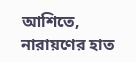আশিতে, নারায়ণের হাত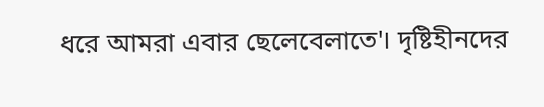ধরে আমরা এবার ছেলেবেলাতে'। দৃষ্টিহীনদের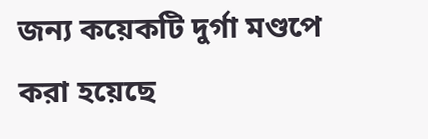জন্য কয়েকটি দুর্গা মণ্ডপে করা হয়েছে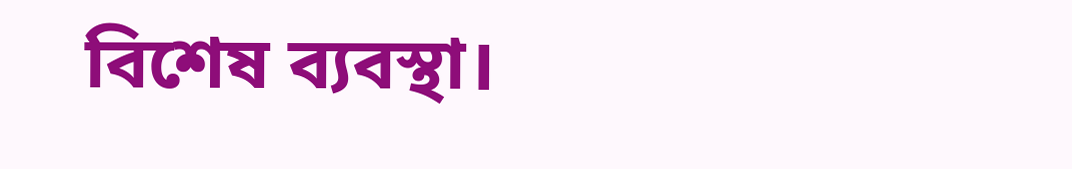বিশেষ ব্যবস্থা।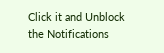Click it and Unblock the Notifications